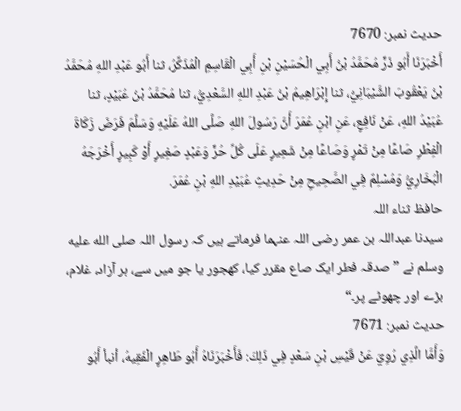حدیث نمبر: 7670
أَخْبَرَنَا أَبُو ذَرٍّ مُحَمَّدُ بْنُ أَبِي الْحُسَيْنِ بْنِ أَبِي الْقَاسِمِ الْمُذَكِّرُ، ثنا أَبُو عَبْدِ اللهِ مُحَمَّدُ بْنُ يَعْقُوبَ الشَّيْبَانِيُّ، ثنا إِبْرَاهِيمُ بْنُ عَبْدِ اللهِ السَّعْدِيُّ، ثنا مُحَمَّدُ بْنُ عُبَيْدٍ، ثنا عُبَيْدُ اللهِ، عَنْ نَافِعٍ، عَنِ ابْنِ عُمَرَ أَنَّ رَسُولَ اللهِ صَلَّى اللهُ عَلَيْهِ وَسَلَّمَ فَرَضَ زَكَاةَ الْفِطْرِ صَاعًا مِنْ تَمْرٍ وَصَاعًا مِنْ شَعِيرٍ عَلَى كُلِّ حُرٍّ وَعَبْدٍ صَغِيرٍ أَوْ كَبِيرٍ أَخْرَجَهُ الْبُخَارِيُّ وَمُسْلِمٌ فِي الصَّحِيحِ مِنْ حَدِيثِ عُبَيْدِ اللهِ بْنِ عُمَرَ.
حافظ ثناء اللہ
سیدنا عبداللہ بن عمر رضی اللہ عنہما فرماتے ہیں کہ رسول اللہ صلى الله عليه وسلم نے ”صدقہ فطر ایک صاع مقرر کیا، کھجور یا جو میں سے، ہر آزاد، غلام، بڑے اور چھوٹے پر۔“
حدیث نمبر: 7671
وَأَمَّا الَّذِي رُوِيَ عَنْ قَيْسِ بْنِ سَعْدٍ فِي ذَلِكَ: فَأَخْبَرَنَاهُ أَبُو طَاهِرٍ الْفَقِيهُ، أنبأ أَبُو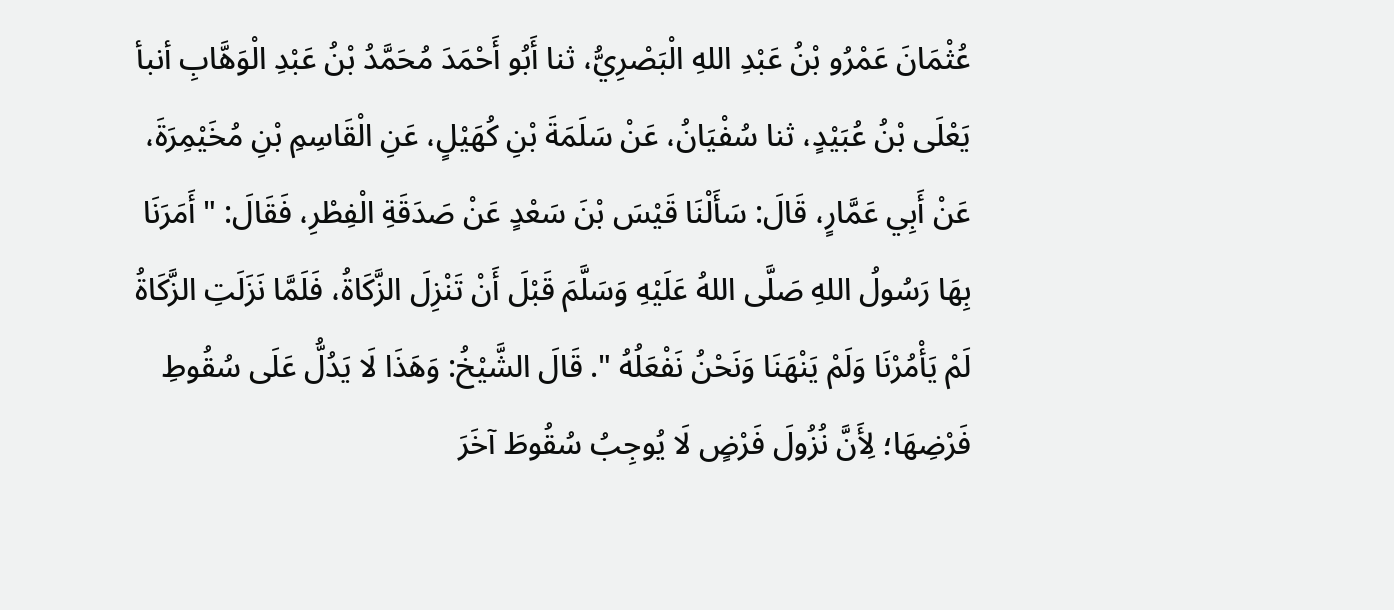عُثْمَانَ عَمْرُو بْنُ عَبْدِ اللهِ الْبَصْرِيُّ، ثنا أَبُو أَحْمَدَ مُحَمَّدُ بْنُ عَبْدِ الْوَهَّابِ أنبأ يَعْلَى بْنُ عُبَيْدٍ، ثنا سُفْيَانُ، عَنْ سَلَمَةَ بْنِ كُهَيْلٍ، عَنِ الْقَاسِمِ بْنِ مُخَيْمِرَةَ، عَنْ أَبِي عَمَّارٍ، قَالَ: سَأَلْنَا قَيْسَ بْنَ سَعْدٍ عَنْ صَدَقَةِ الْفِطْرِ، فَقَالَ: " أَمَرَنَا بِهَا رَسُولُ اللهِ صَلَّى اللهُ عَلَيْهِ وَسَلَّمَ قَبْلَ أَنْ تَنْزِلَ الزَّكَاةُ، فَلَمَّا نَزَلَتِ الزَّكَاةُ لَمْ يَأْمُرْنَا وَلَمْ يَنْهَنَا وَنَحْنُ نَفْعَلُهُ ". قَالَ الشَّيْخُ: وَهَذَا لَا يَدُلُّ عَلَى سُقُوطِ فَرْضِهَا؛ لِأَنَّ نُزُولَ فَرْضٍ لَا يُوجِبُ سُقُوطَ آخَرَ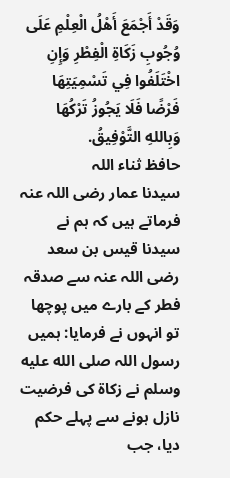وَقَدْ أَجْمَعَ أَهْلُ الْعِلْمِ عَلَى وُجُوبِ زَكَاةِ الْفِطْرِ وَإِنِ اخْتَلَفُوا فِي تَسْمِيَتِهَا فَرْضًا فَلَا يَجُوزُ تَرْكُهَا وَبِاللهِ التَّوْفِيقُ.
حافظ ثناء اللہ
سیدنا عمار رضی اللہ عنہ فرماتے ہیں کہ ہم نے سیدنا قیس بن سعد رضی اللہ عنہ سے صدقہ فطر کے بارے میں پوچھا تو انہوں نے فرمایا: ہمیں رسول اللہ صلى الله عليه وسلم نے زکاۃ کی فرضیت نازل ہونے سے پہلے حکم دیا، جب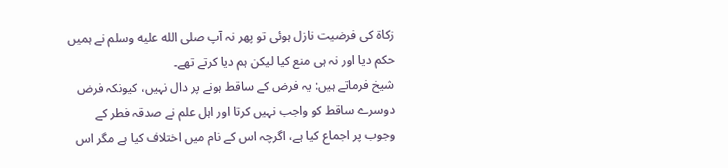زکاۃ کی فرضیت نازل ہوئی تو پھر نہ آپ صلى الله عليه وسلم نے ہمیں حکم دیا اور نہ ہی منع کیا لیکن ہم دیا کرتے تھے۔
شیخ فرماتے ہیں: یہ فرض کے ساقط ہونے پر دال نہیں، کیونکہ فرض دوسرے ساقط کو واجب نہیں کرتا اور اہل علم نے صدقہ فطر کے وجوب پر اجماع کیا ہے، اگرچہ اس کے نام میں اختلاف کیا ہے مگر اس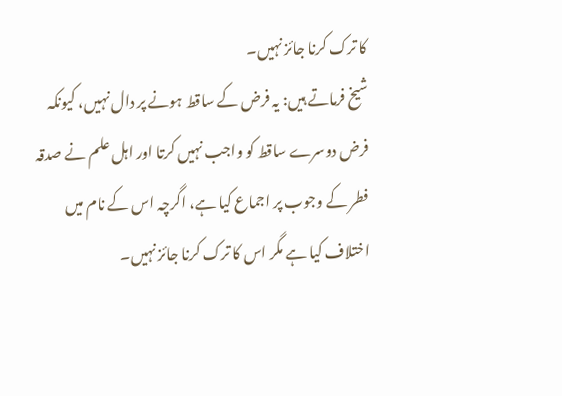کا ترک کرنا جائز نہیں۔
شیخ فرماتے ہیں: یہ فرض کے ساقط ہونے پر دال نہیں، کیونکہ فرض دوسرے ساقط کو واجب نہیں کرتا اور اہل علم نے صدقہ فطر کے وجوب پر اجماع کیا ہے، اگرچہ اس کے نام میں اختلاف کیا ہے مگر اس کا ترک کرنا جائز نہیں۔